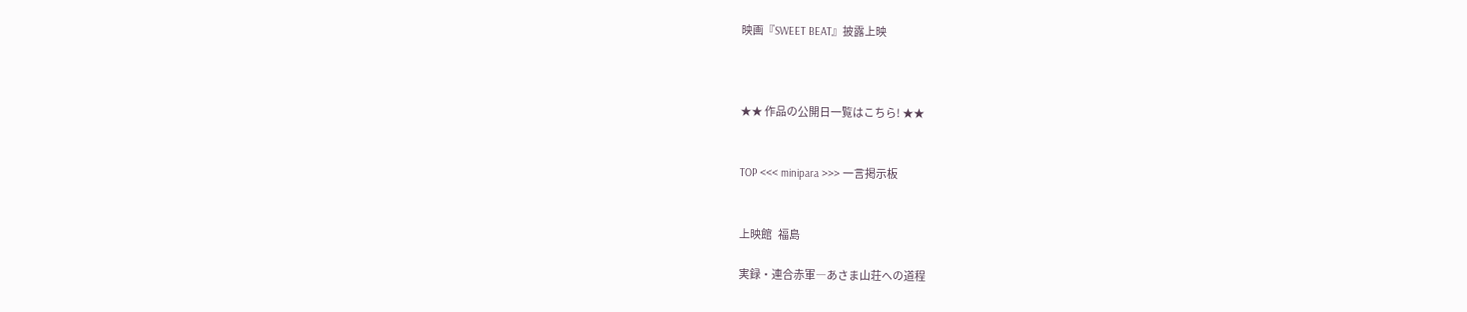映画『SWEET BEAT』披露上映



★★ 作品の公開日一覧はこちら! ★★


TOP <<< minipara >>> 一言掲示板


上映館   福島

実録・連合赤軍―あさま山荘への道程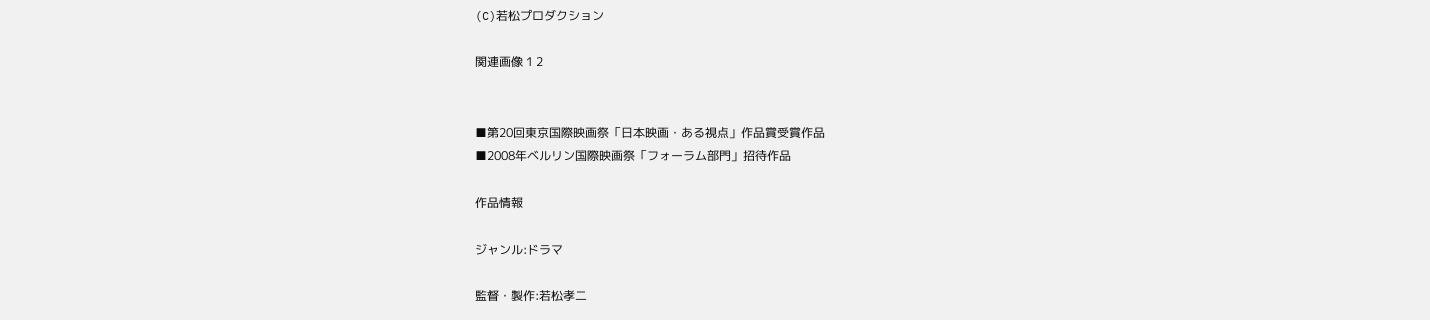(C)若松プロダクション

関連画像 1 2


■第20回東京国際映画祭「日本映画・ある視点」作品賞受賞作品
■2008年ベルリン国際映画祭「フォーラム部門」招待作品

作品情報

ジャンル:ドラマ

監督・製作:若松孝二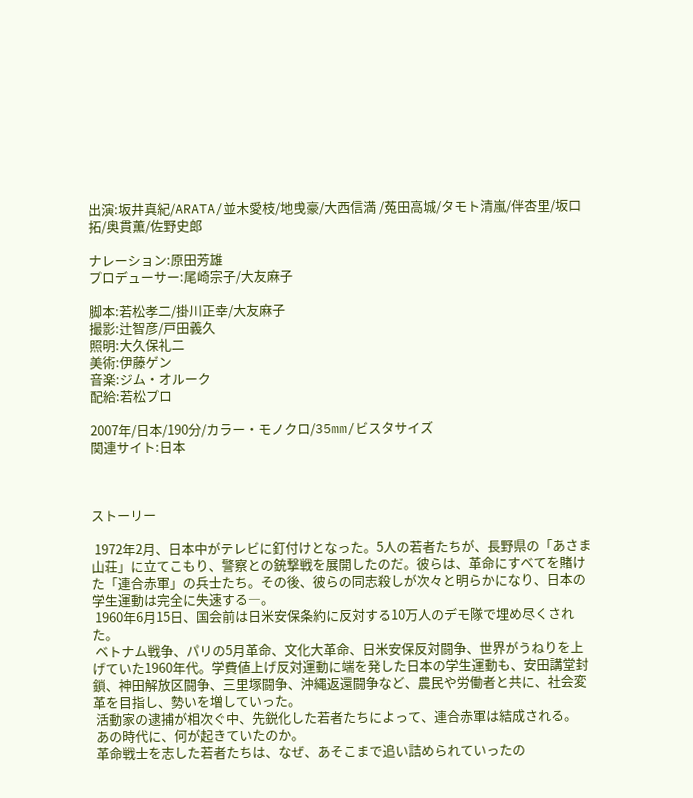出演:坂井真紀/ARATA/並木愛枝/地曵豪/大西信満 /菟田高城/タモト清嵐/伴杏里/坂口拓/奥貫薫/佐野史郎

ナレーション:原田芳雄
プロデューサー:尾崎宗子/大友麻子

脚本:若松孝二/掛川正幸/大友麻子
撮影:辻智彦/戸田義久
照明:大久保礼二
美術:伊藤ゲン
音楽:ジム・オルーク
配給:若松プロ

2007年/日本/190分/カラー・モノクロ/35mm/ビスタサイズ
関連サイト:日本



ストーリー

 1972年2月、日本中がテレビに釘付けとなった。5人の若者たちが、長野県の「あさま山荘」に立てこもり、警察との銃撃戦を展開したのだ。彼らは、革命にすべてを賭けた「連合赤軍」の兵士たち。その後、彼らの同志殺しが次々と明らかになり、日本の学生運動は完全に失速する―。
 1960年6月15日、国会前は日米安保条約に反対する10万人のデモ隊で埋め尽くされた。
 ベトナム戦争、パリの5月革命、文化大革命、日米安保反対闘争、世界がうねりを上げていた1960年代。学費値上げ反対運動に端を発した日本の学生運動も、安田講堂封鎖、神田解放区闘争、三里塚闘争、沖縄返還闘争など、農民や労働者と共に、社会変革を目指し、勢いを増していった。
 活動家の逮捕が相次ぐ中、先鋭化した若者たちによって、連合赤軍は結成される。
 あの時代に、何が起きていたのか。
 革命戦士を志した若者たちは、なぜ、あそこまで追い詰められていったの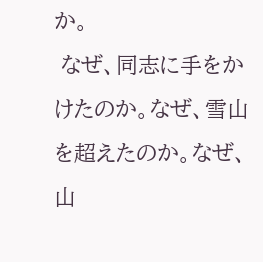か。
 なぜ、同志に手をかけたのか。なぜ、雪山を超えたのか。なぜ、山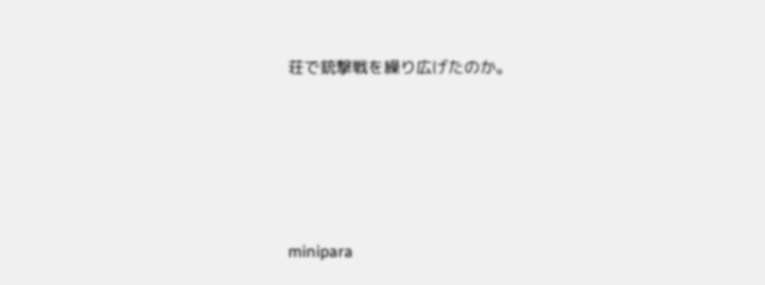荘で銃撃戦を繰り広げたのか。






minipara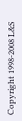Copyright 1998-2008 L&S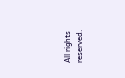All rights reserved.